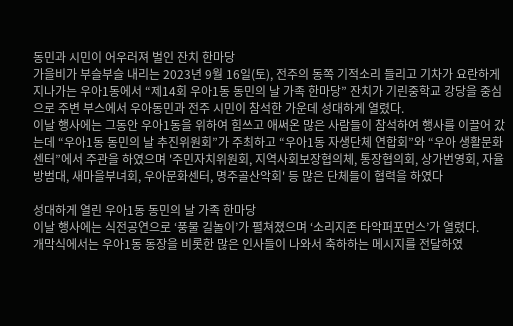동민과 시민이 어우러져 벌인 잔치 한마당
가을비가 부슬부슬 내리는 2023년 9월 16일(토), 전주의 동쪽 기적소리 들리고 기차가 요란하게 지나가는 우아1동에서 “제14회 우아1동 동민의 날 가족 한마당” 잔치가 기린중학교 강당을 중심으로 주변 부스에서 우아동민과 전주 시민이 참석한 가운데 성대하게 열렸다.
이날 행사에는 그동안 우아1동을 위하여 힘쓰고 애써온 많은 사람들이 참석하여 행사를 이끌어 갔는데 “우아1동 동민의 날 추진위원회”가 주최하고 “우아1동 자생단체 연합회”와 “우아 생활문화센터”에서 주관을 하였으며 '주민자치위원회, 지역사회보장협의체, 통장협의회, 상가번영회, 자율방범대, 새마을부녀회, 우아문화센터, 명주골산악회' 등 많은 단체들이 협력을 하였다

성대하게 열린 우아1동 동민의 날 가족 한마당
이날 행사에는 식전공연으로 ‘풍물 길놀이’가 펼쳐졌으며 ‘소리지존 타악퍼포먼스’가 열렸다.
개막식에서는 우아1동 동장을 비롯한 많은 인사들이 나와서 축하하는 메시지를 전달하였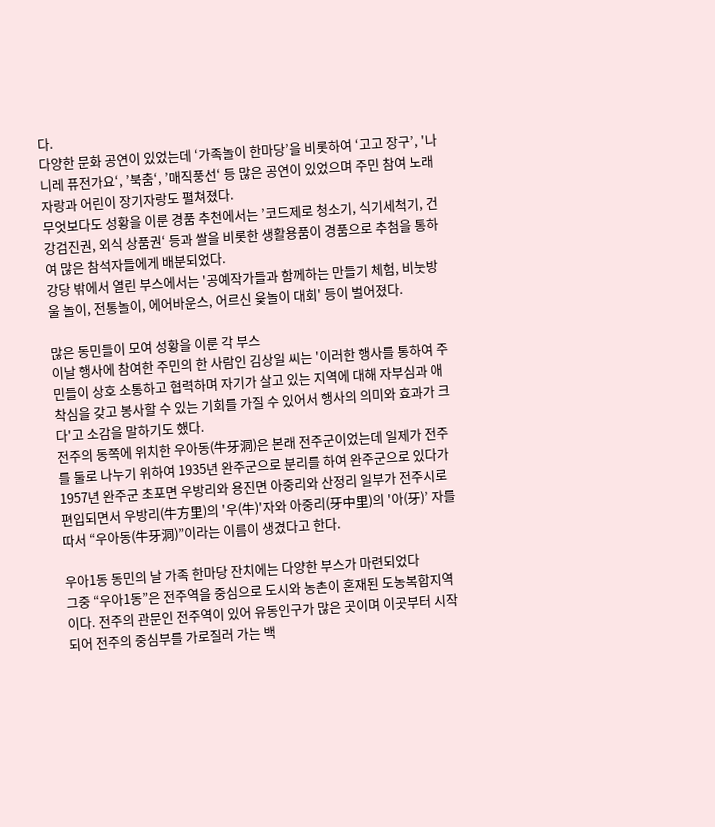다.
다양한 문화 공연이 있었는데 ‘가족놀이 한마당’을 비롯하여 ‘고고 장구’, '나니레 퓨전가요‘, ’북춤‘, ’매직풍선‘ 등 많은 공연이 있었으며 주민 참여 노래자랑과 어린이 장기자랑도 펼쳐졌다.
무엇보다도 성황을 이룬 경품 추천에서는 ’코드제로 청소기, 식기세척기, 건강검진권, 외식 상품권‘ 등과 쌀을 비롯한 생활용품이 경품으로 추첨을 통하여 많은 참석자들에게 배분되었다.
강당 밖에서 열린 부스에서는 '공예작가들과 함께하는 만들기 체험, 비눗방울 놀이, 전통놀이, 에어바운스, 어르신 윷놀이 대회' 등이 벌어졌다.

많은 동민들이 모여 성황을 이룬 각 부스
이날 행사에 참여한 주민의 한 사람인 김상일 씨는 '이러한 행사를 통하여 주민들이 상호 소통하고 협력하며 자기가 살고 있는 지역에 대해 자부심과 애착심을 갖고 봉사할 수 있는 기회를 가질 수 있어서 행사의 의미와 효과가 크다'고 소감을 말하기도 했다.
전주의 동쪽에 위치한 우아동(牛牙洞)은 본래 전주군이었는데 일제가 전주를 둘로 나누기 위하여 1935년 완주군으로 분리를 하여 완주군으로 있다가 1957년 완주군 초포면 우방리와 용진면 아중리와 산정리 일부가 전주시로 편입되면서 우방리(牛方里)의 '우(牛)'자와 아중리(牙中里)의 '아(牙)’ 자를 따서 “우아동(牛牙洞)”이라는 이름이 생겼다고 한다.

우아1동 동민의 날 가족 한마당 잔치에는 다양한 부스가 마련되었다
그중 “우아1동”은 전주역을 중심으로 도시와 농촌이 혼재된 도농복합지역이다. 전주의 관문인 전주역이 있어 유동인구가 많은 곳이며 이곳부터 시작되어 전주의 중심부를 가로질러 가는 백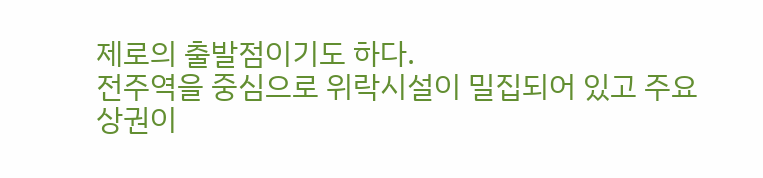제로의 출발점이기도 하다.
전주역을 중심으로 위락시설이 밀집되어 있고 주요 상권이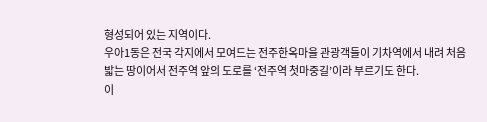형성되어 있는 지역이다.
우아1동은 전국 각지에서 모여드는 전주한옥마을 관광객들이 기차역에서 내려 처음 밟는 땅이어서 전주역 앞의 도로를 ‘전주역 첫마중길’이라 부르기도 한다.
이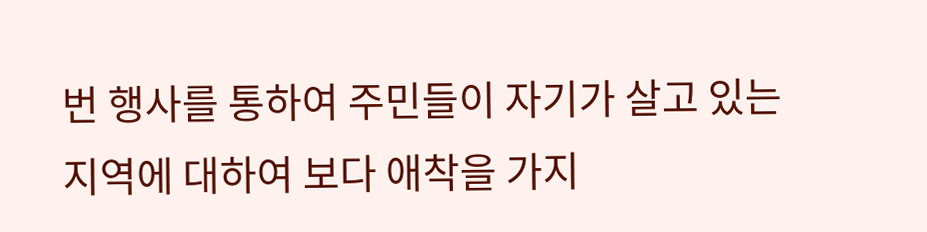번 행사를 통하여 주민들이 자기가 살고 있는 지역에 대하여 보다 애착을 가지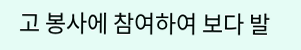고 봉사에 참여하여 보다 발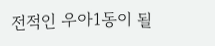전적인 우아1동이 될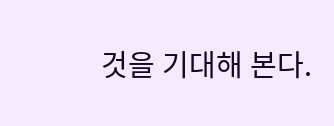것을 기대해 본다.